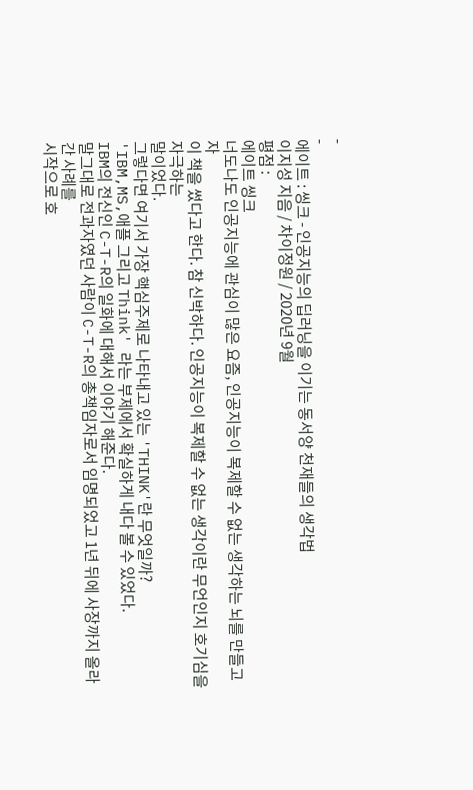-
-
에이트 : 씽크 - 인공지능의 딥러닝을 이기는 동서양 천재들의 생각법
이지성 지음 / 차이정원 / 2020년 9월
평점 :
에이트 씽크
너도나도 인공지능에 관심이 많은 요즘, 인공지능이 복제할 수 없는 생각하는 뇌를 만들고자
이 책을 썼다고 한다. 참 신박하다. 인공지능이 복제할 수 없는 생각이란 무언인지 호기심을 자극하는
말이었다.
그렇다면 여기서 가장 핵심주제로 나타내고 있는 'THINK'란 무엇일까?
'IBM,MS,애플 그리고 Think' 라는 부제에서 확실하게 내다 볼 수 있었다.
IBM의 전신인 C-T-R의 일화에 대해서 이야기 해준다.
말그대로 전과자였던 사람이 C-T-R의 총책임자로서 임명되었고 1년 뒤에 사장까지 올라간 사례를
시작으로 호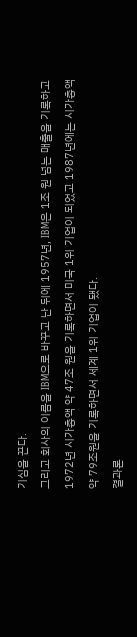기심을 끈다.
그리고 회사의 이름을 IBM으로 바꾸고 난 뒤에 1957년, IBM은 1조 원 넘는 매출을 기록하고
1972년 시가총액 약 47조 원을 기록하면서 미국 1위 기업이 되었고 1987년에는 시가총액
약 79조원을 기록하면서 세계 1위 기업이 됐다.
결과론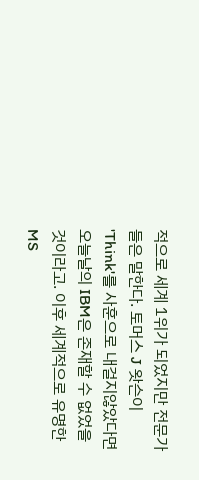적으로 세계 1위가 되었지만 전문가들은 말한다. 토머스 J 왓슨이 'Think'를 사훈으로 내걸지않았다면
오늘날의 IBM은 존재할 수 없었을 것이라고. 이후 세계적으로 유명한 MS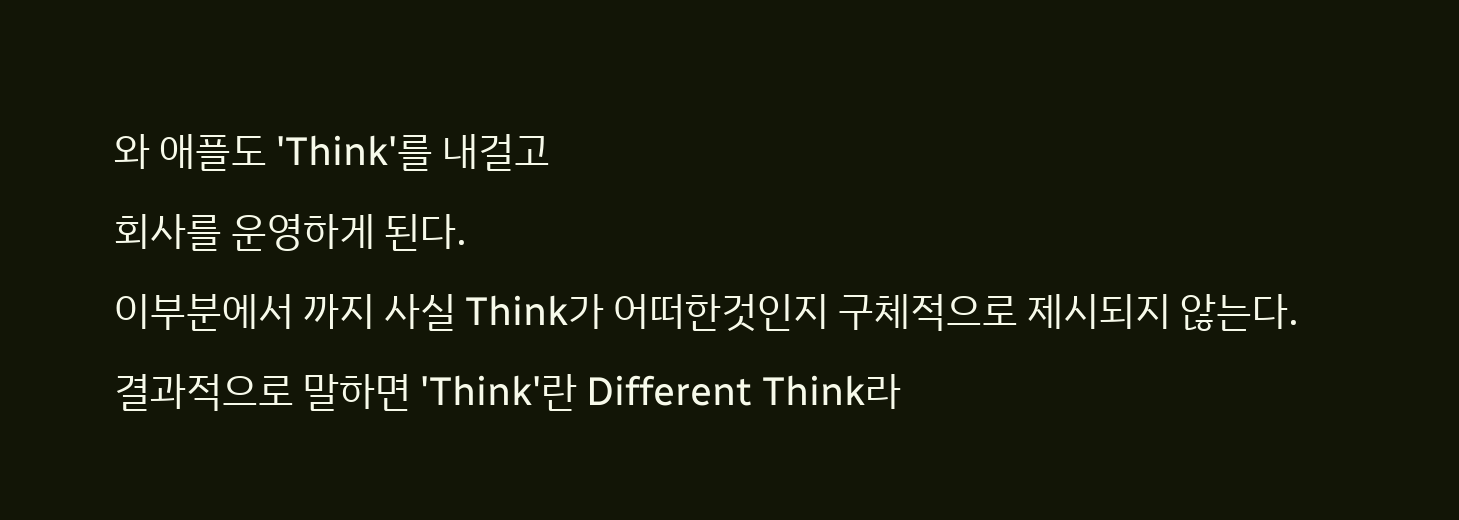와 애플도 'Think'를 내걸고
회사를 운영하게 된다.
이부분에서 까지 사실 Think가 어떠한것인지 구체적으로 제시되지 않는다.
결과적으로 말하면 'Think'란 Different Think라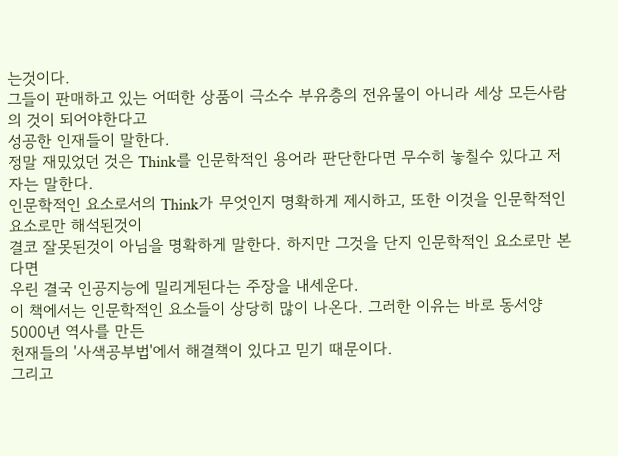는것이다.
그들이 판매하고 있는 어떠한 상품이 극소수 부유층의 전유물이 아니라 세상 모든사람의 것이 되어야한다고
성공한 인재들이 말한다.
정말 재밌었던 것은 Think를 인문학적인 용어라 판단한다면 무수히 놓칠수 있다고 저자는 말한다.
인문학적인 요소로서의 Think가 무엇인지 명확하게 제시하고, 또한 이것을 인문학적인 요소로만 해석된것이
결코 잘못된것이 아님을 명확하게 말한다. 하지만 그것을 단지 인문학적인 요소로만 본다면
우린 결국 인공지능에 밀리게된다는 주장을 내세운다.
이 책에서는 인문학적인 요소들이 상당히 많이 나온다. 그러한 이유는 바로 동서양 5000년 역사를 만든
천재들의 '사색공부법'에서 해결책이 있다고 믿기 때문이다.
그리고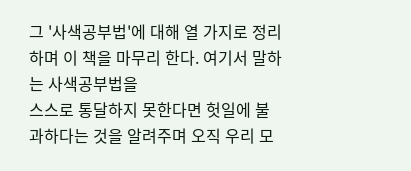그 '사색공부법'에 대해 열 가지로 정리하며 이 책을 마무리 한다. 여기서 말하는 사색공부법을
스스로 통달하지 못한다면 헛일에 불과하다는 것을 알려주며 오직 우리 모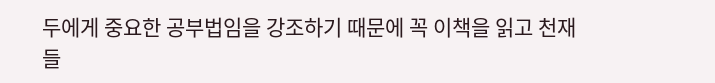두에게 중요한 공부법임을 강조하기 때문에 꼭 이책을 읽고 천재들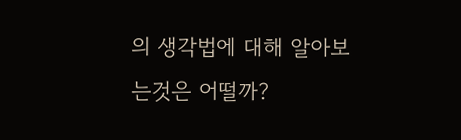의 생각법에 대해 알아보는것은 어떨까?